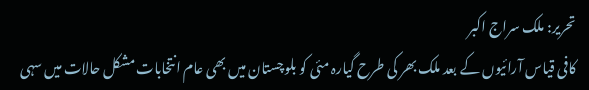تحریر: ملک سراج اکبر
کافی قیاس آرائیوں کے بعد ملک بھر کی طرح گیارہ مئی کو بلوچستان میں بھی عام انتخابات مشکل حالات میں سہی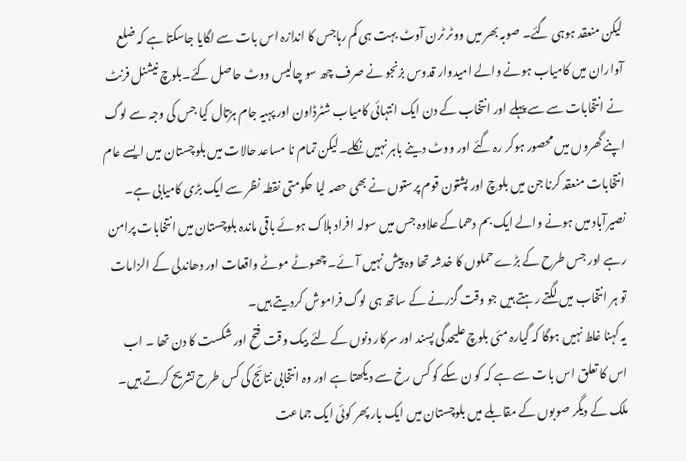لیکن منعقد ہوہی گئے۔ صوبہ بھر میں ووٹر ٹرن آوٹ بہت ہی کم رہاجس کا اندازہ اس بات سے لگایا جاسکتا ہے کہ ضلع آواران میں کامیاب ہونے والے امیدوار قدوس بزنجو نے صرف چھ سو چالیس ووٹ حاصل کئے۔بلوچ نیشنل فرنٹ نے انتخابات سے سے پہلے اور انتخاب کے دن ایک انتہائی کامیاب شٹرڈاون اور پہیہ جام ہڑتال کیا جس کی وجہ سے لوگ اپنے گھروں میں محصور ہوکر رہ گئے اور ووٹ دینے باہر نہیں نکلے۔لیکن تمام نا مساعد حالات میں بلوچستان میں ایسے عام انتخابات منعقد کرنا جن میں بلوچ اور پشتون قوم پرستوں نے بھی حصہ لیا حکومتی نقطہ نظر سے ایک بڑی کامیابی ہے۔ نصیرآباد میں ہونے والے ایک بم دھماکے علاوہ جس میں سولہ افراد ہلاک ہوئے باقی ماندہ بلوچستان میں انتخابات پرامن رہے اور جس طرح کے بڑے حملوں کا خدشہ تھا وہ پیش نہیں آئے۔ چھوٹے موٹے واقعات اور دھاندلی کے الزامات تو ہر انتخاب میں لگتے رہتے ہیں جو وقت گزرنے کے ساتھ ہی لوگ فراموش کردیتے ہیں۔
یہ کہنا غلط نہیں ہوگا کہ گیارہ مئی بلوچ علیحدگی پسند اور سرکار دنوں کے لئے بیک وقت فتح اور شکست کا دن تھا ۔ اب اس کا تعلق اس بات سے ہے کہ کو ن سکے کو کس رخ سے دیکھتا ہے اور وہ انتخابی نتائج کی کس طرح تشریح کرتے ہیں۔
ملک کے دیگر صوبوں کے مقابلے میں بلوچستان میں ایک بار پھر کوئی ایک جماعت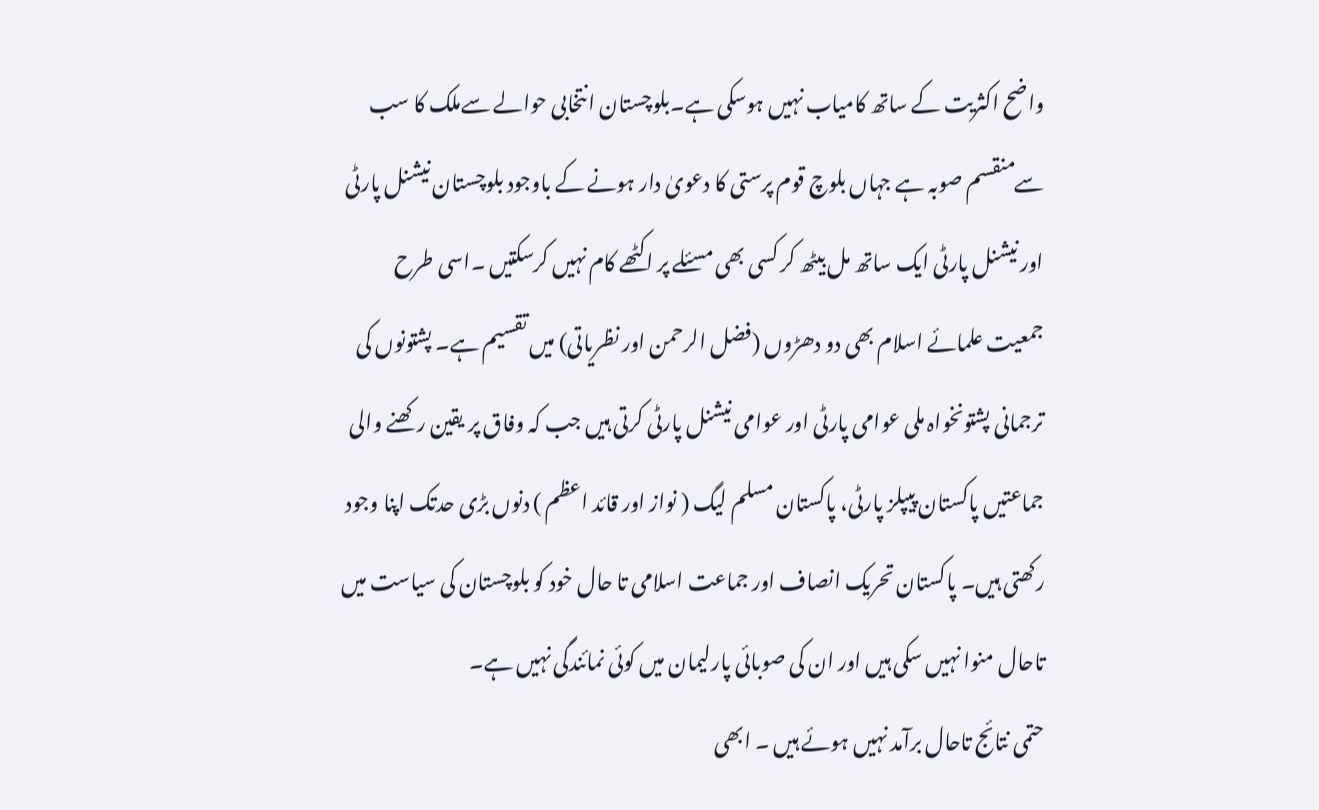واضح اکثریت کے ساتھ کامیاب نہیں ہوسکی ہے۔بلوچستان انتخابی حوالے سےملک کا سب سےمنقسم صوبہ ہے جہاں بلوچ قوم پرستی کا دعویٰ دار ہونے کے باوجود بلوچستان نیشنل پارٹی اور نیشنل پارٹی ایک ساتھ مل بیٹھ کر کسی بھی مسئلے پر اکٹھے کام نہیں کرسکتیں ۔اسی طرح جمعیت علمائے اسلام بھی دو دھڑوں (فضل الرحمن اور نظریاتی) میں تقسیم ہے۔ پشتونوں کی ترجمانی پشتونخواہ ملی عوامی پارٹی اور عوامی نیشنل پارٹی کرتی ہیں جب کہ وفاق پر یقین رکھنے والی جماعتیں پاکستان پیپلز پارٹی، پاکستان مسلم لیگ ( نواز اور قائد اعظم ) دنوں بڑی حدتک اپنا وجود رکھتی ہیں۔ پاکستان تحریک انصاف اور جماعت اسلامی تا حال خود کو بلوچستان کی سیاست میں تاحال منوا نہیں سکی ہیں اور ان کی صوبائی پارلیمان میں کوئی نمائندگی نہیں ہے۔
حتمی نتائج تاحال برآمد نہیں ہوئے ہیں ۔ ابھی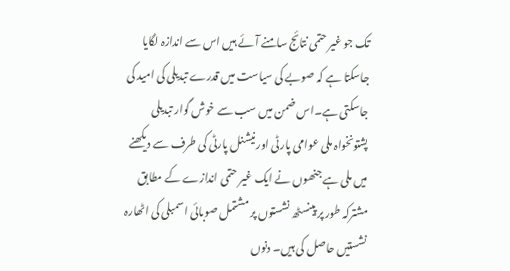تک جو غیر حتمی نتائج سامنے آئے ہیں اس سے اندازہ لگایا جاسکتا ہے کہ صوبے کی سیاست میں قدرے تبدیلی کی امید کی جاسکتی ہے۔اس ضمن میں سب سے خوش گوار تبدیلی پشتونخواہ ملی عوامی پارٹی اور نیشنل پارٹی کی طرف سے دیکھنے میں ملی ہے جنھوں نے ایک غیر حتمی اندازے کے مطابق مشترکہ طور پر پینسٹھ نشستوں پر مشتمل صوبائی اسمبلی کی اٹھارہ نشستیں حاصل کی ہیں۔ دنوں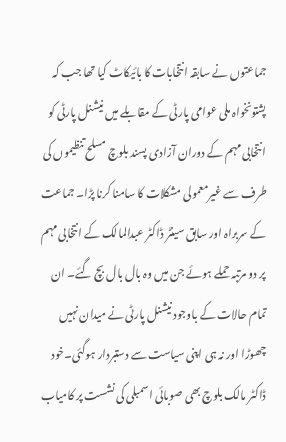جماعتوں نے سابقہ انتخابات کا بائیکاٹ کیا تھا جب کہ پشتونخواہ ملی عوامی پارٹی کے مقابلے میں نیشنل پارٹی کو انتخابی مہم کے دوران آزادی پسند بلوچ مسلح تنظیموں کی طرف سے غیرمعمولی مشکلات کا سامنا کرنا پڑا۔ جماعت کے سربراہ اور سابق سینٹر ڈاکٹر عبدالمالک کے انتخابی مہم پر دو مرتبہ حملے ہوئے جن میں وہ بال بال بچ گئے۔ ان تمام حالات کے باوجود نیشنل پارٹی نے میدان نہیں چھوڑا اور نہ ہی اپنی سیاست سے دستبردار ہوگئی۔خود ڈاکٹر مالک بلوچ بھی صوبائی اسمبلی کی نشست پر کامیاب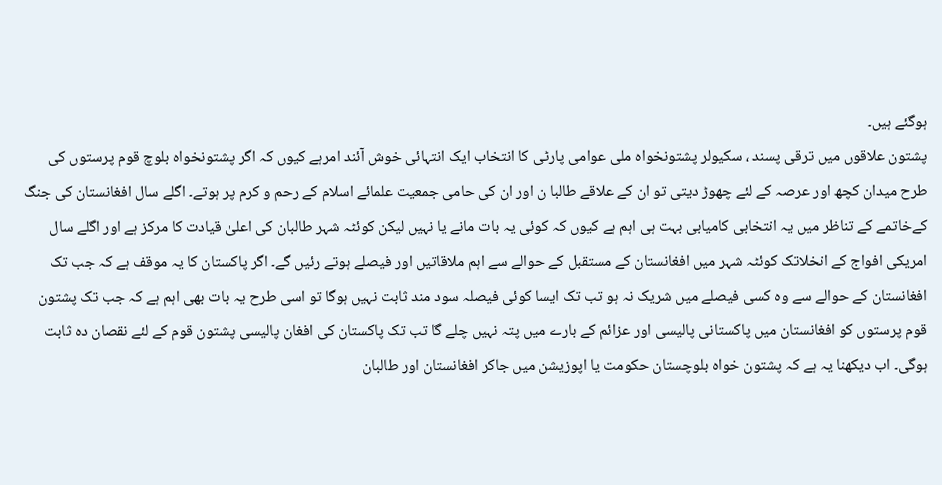ہوگئے ہیں۔
پشتون علاقوں میں ترقی پسند ، سکیولر پشتونخواہ ملی عوامی پارٹی کا انتخاب ایک انتہائی خوش آئند امرہے کیوں کہ اگر پشتونخواہ بلوچ قوم پرستوں کی طرح میدان کچھ اور عرصہ کے لئے چھوڑ دیتی تو ان کے علاقے طالبا ن اور ان کی حامی جمعیت علمائے اسلام کے رحم و کرم پر ہوتے۔ اگلے سال افغانستان کی جنگ کےخاتمے کے تناظر میں یہ انتخابی کامیابی بہت ہی اہم ہے کیوں کہ کوئی یہ بات مانے یا نہیں لیکن کوئٹہ شہر طالبان کی اعلیٰ قیادت کا مرکز ہے اور اگلے سال امریکی افواج کے انخلاتک کوئٹہ شہر میں افغانستان کے مستقبل کے حوالے سے اہم ملاقاتیں اور فیصلے ہوتے رئیں گے۔ اگر پاکستان کا یہ موقف ہے کہ جب تک افغانستان کے حوالے سے وہ کسی فیصلے میں شریک نہ ہو تب تک ایسا کوئی فیصلہ سود مند ثابت نہیں ہوگا تو اسی طرح یہ بات بھی اہم ہے کہ جب تک پشتون قوم پرستوں کو افغانستان میں پاکستانی پالیسی اور عزائم کے بارے میں پتہ نہیں چلے گا تب تک پاکستان کی افغان پالیسی پشتون قوم کے لئے نقصان دہ ثابت ہوگی۔ اب دیکھنا یہ ہے کہ پشتون خواہ بلوچستان حکومت یا اپوزیشن میں جاکر افغانستان اور طالبان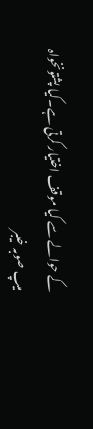کے حوالے سے کیا موقف اختیار کرتی ہے۔کیا پشتونخواہ میپ صوبہ خیبر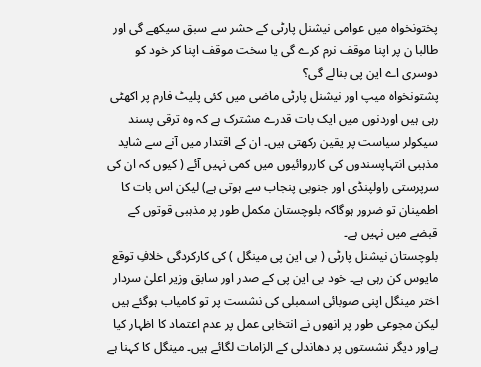پختونخواہ میں عوامی نیشنل پارٹی کے حشر سے سبق سیکھے گی اور طالبا ن پر اپنا موقف نرم کرے گی یا سخت موقف اپنا کر خود کو دوسری اے این پی بنالے گی؟
پشتونخواہ میپ اور نیشنل پارٹی ماضی میں کئی پلیٹ فارم پر اکھٹی رہی ہیں اوردنوں میں ایک بات قدرے مشترک ہے کہ وہ ترقی پسند سیکولر سیاست پر یقین رکھتی ہیں۔ ان کے اقتدار میں آنے سے شاید مذہبی انتہاپسندوں کی کارروائیوں میں کمی نہیں آئے ( کیوں کہ ان کی سرپرستی راولپنڈی اور جنوبی پنجاب سے ہوتی ہے) لیکن اس بات کا اطمینان تو ضرور ہوگاکہ بلوچستان مکمل طور پر مذہبی قوتوں کے قبضے میں نہیں ہے۔
بلوچستان نیشنل پارٹی ( بی این پی مینگل ) کی کارکردگی خلافِ توقع مایوس کن رہی ہے۔ خود بی این پی کے صدر اور سابق وزیر اعلیٰ سردار اختر مینگل اپنی صوبائی اسمبلی کی نشست پر تو کامیاب ہوگئے ہیں لیکن مجوعی طور پر انھوں نے انتخابی عمل پر عدم اعتماد کا اظہار کیا ہےاور دیگر نشستوں پر دھاندلی کے الزامات لگائے ہیں۔ مینگل کا کہنا ہے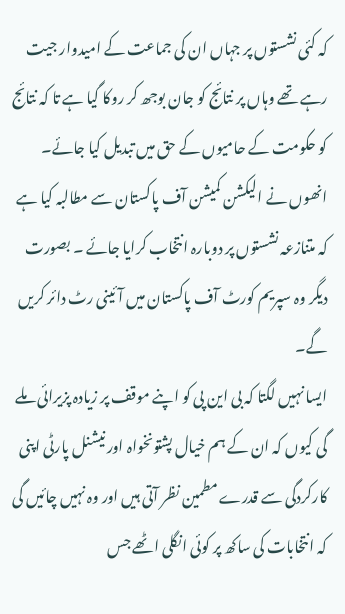کہ کئی نشستوں پر جہاں ان کی جماعت کے امیدوار جیت رہے تھے وہاں پر نتائج کو جان بوجھ کر روکا گیا ہے تا کہ نتائج کو حکومت کے حامیوں کے حق میں تبدیل کیا جائے۔ انھوں نے الیکشن کمیشن آف پاکستان سے مطالبہ کیا ہے کہ متنازعہ نشستوں پر دوبارہ انتخاب کرایا جائے ۔ بصورت دیگر وہ سپریم کورٹ آف پاکستان میں آئینی رٹ دائر کریں گے۔
ایسا نہیں لگتا کہ بی این پی کو اپنے موقف پر زیادہ پزیرائی ملے گی کیوں کہ ان کے ہم خیال پشتونخواہ اور نیشنل پارٹی اپنی کارکردگی سے قدرے مطمین نظر آتی ہیں اور وہ نہیں چائیں گی کہ انتخابات کی ساکھ پر کوئی انگلی اٹھے جس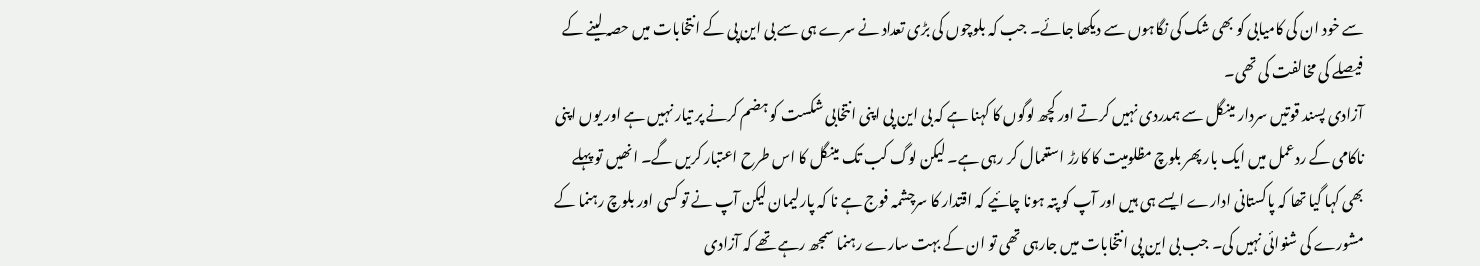سے خود ان کی کامیابی کو بھی شک کی نگاہوں سے دیکھا جائے۔ جب کہ بلوچوں کی بڑی تعداد نے سرے ہی سے بی این پی کے انتخابات میں حصہ لینے کے فیصلے کی مخالفت کی تھی۔
آزادی پسند قوتیں سردار مینگل سے ہمدردی نہیں کرتے اور کچھ لوگوں کا کہنا ہے کہ بی این پی اپنی انتخابی شکست کو ہضم کرنے پر تیار نہیں ہے اور یوں اپنی ناکامی کے ردعمل میں ایک بار پھر بلوچ مظلومیت کا کارڑ استعمال کر رہی ہے۔ لیکن لوگ کب تک مینگل کا اس طرح اعتبار کریں گے۔ انھیں تو پہلے بھی کہا گیا تھا کہ پاکستانی ادارے ایسے ہی ہیں اور آپ کو پتہ ہونا چائیے کہ اقتدار کا سرچشمہ فوج ہے نا کہ پارلیمان لیکن آپ نے تو کسی اور بلوچ رہنما کے مشورے کی شنوائی نہیں کی۔ جب بی این پی انتخابات میں جارہی تھی تو ان کے بہت سارے رہنما سمجھ رہے تھے کہ آزادی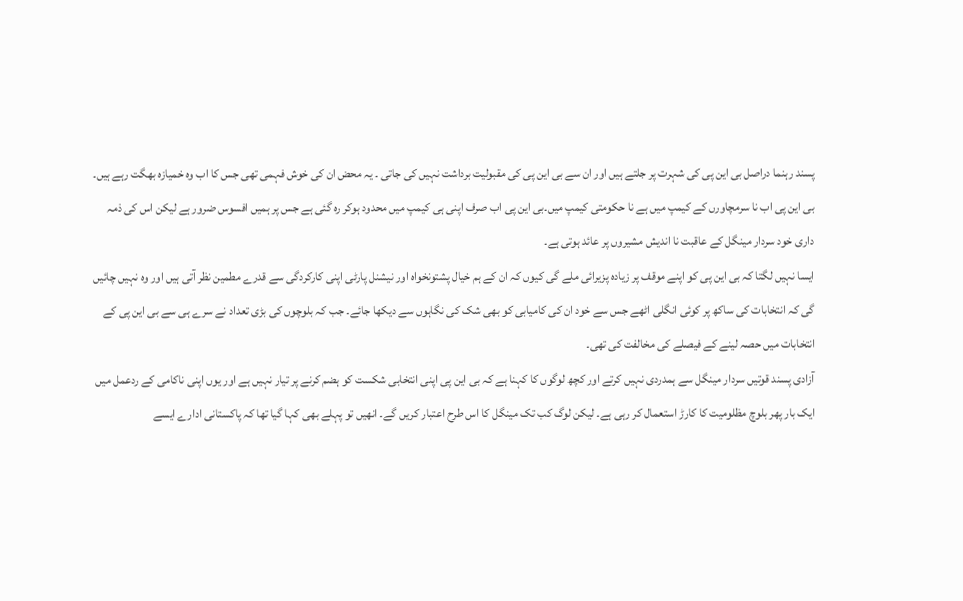پسند رہنما دراصل بی این پی کی شہرت پر جلتے ہیں اور ان سے بی این پی کی مقبولیت برداشت نہیں کی جاتی ۔ یہ محض ان کی خوش فہمی تھی جس کا اب وہ خمیازہ بھگت رہے ہیں۔ بی این پی اب نا سرمچاورں کے کیمپ میں ہے نا حکومتی کیمپ میں۔بی این پی اب صرف اپنی ہی کیمپ میں محدود ہوکر رہ گئی ہے جس پر ہمیں افسوس ضرور ہے لیکن اس کی ذمہ داری خود سردار مینگل کے عاقبت نا اندیش مشیروں پر عائد ہوتی ہے۔
ایسا نہیں لگتا کہ بی این پی کو اپنے موقف پر زیادہ پزیرائی ملے گی کیوں کہ ان کے ہم خیال پشتونخواہ اور نیشنل پارٹی اپنی کارکردگی سے قدرے مطمین نظر آتی ہیں اور وہ نہیں چائیں گی کہ انتخابات کی ساکھ پر کوئی انگلی اٹھے جس سے خود ان کی کامیابی کو بھی شک کی نگاہوں سے دیکھا جائے۔ جب کہ بلوچوں کی بڑی تعداد نے سرے ہی سے بی این پی کے انتخابات میں حصہ لینے کے فیصلے کی مخالفت کی تھی۔
آزادی پسند قوتیں سردار مینگل سے ہمدردی نہیں کرتے اور کچھ لوگوں کا کہنا ہے کہ بی این پی اپنی انتخابی شکست کو ہضم کرنے پر تیار نہیں ہے اور یوں اپنی ناکامی کے ردعمل میں ایک بار پھر بلوچ مظلومیت کا کارڑ استعمال کر رہی ہے۔ لیکن لوگ کب تک مینگل کا اس طرح اعتبار کریں گے۔ انھیں تو پہلے بھی کہا گیا تھا کہ پاکستانی ادارے ایسے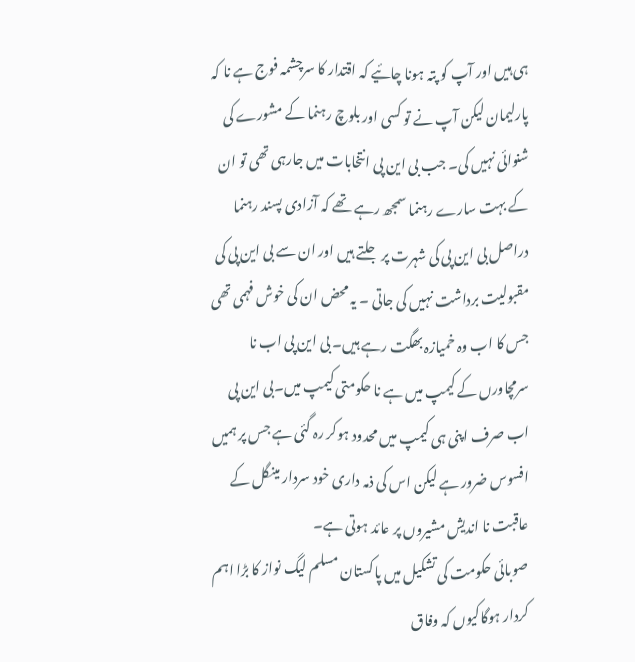ہی ہیں اور آپ کو پتہ ہونا چائیے کہ اقتدار کا سرچشمہ فوج ہے نا کہ پارلیمان لیکن آپ نے تو کسی اور بلوچ رہنما کے مشورے کی شنوائی نہیں کی۔ جب بی این پی انتخابات میں جارہی تھی تو ان کے بہت سارے رہنما سمجھ رہے تھے کہ آزادی پسند رہنما دراصل بی این پی کی شہرت پر جلتے ہیں اور ان سے بی این پی کی مقبولیت برداشت نہیں کی جاتی ۔ یہ محض ان کی خوش فہمی تھی جس کا اب وہ خمیازہ بھگت رہے ہیں۔ بی این پی اب نا سرمچاورں کے کیمپ میں ہے نا حکومتی کیمپ میں۔بی این پی اب صرف اپنی ہی کیمپ میں محدود ہوکر رہ گئی ہے جس پر ہمیں افسوس ضرور ہے لیکن اس کی ذمہ داری خود سردار مینگل کے عاقبت نا اندیش مشیروں پر عائد ہوتی ہے۔
صوبائی حکومت کی تشکیل میں پاکستان مسلم لیگ نواز کا بڑا اہم کردار ہوگاکیوں کہ وفاق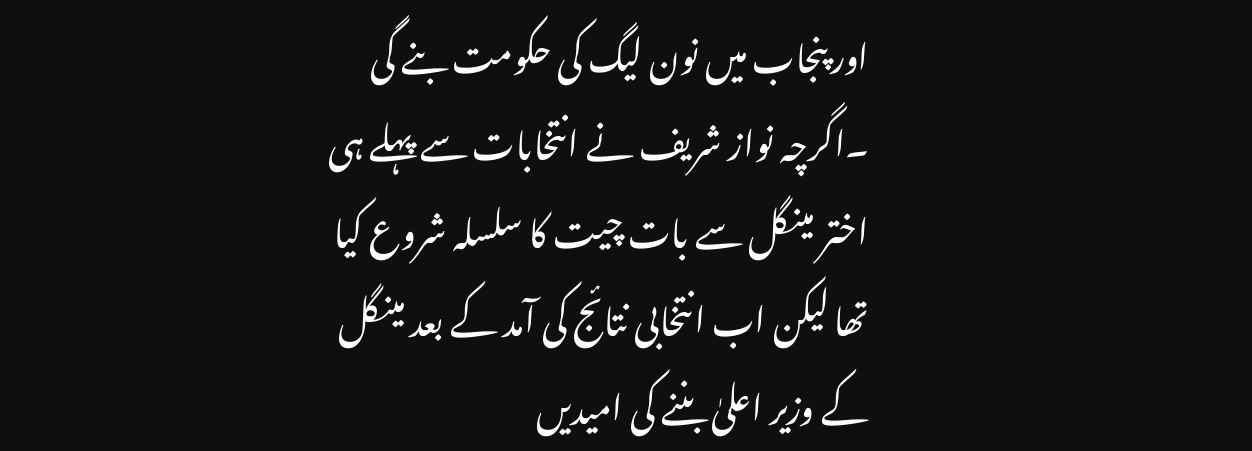اور پنجاب میں نون لیگ کی حکومت بنے گی ۔اگرچہ نواز شریف نے انتخابات سے پہلے ہی اختر مینگل سے بات چیت کا سلسلہ شروع کیا تھا لیکن اب انتخابی نتائج کی آمد کے بعد مینگل کے وزیر اعلیٰ بننے کی امیدیں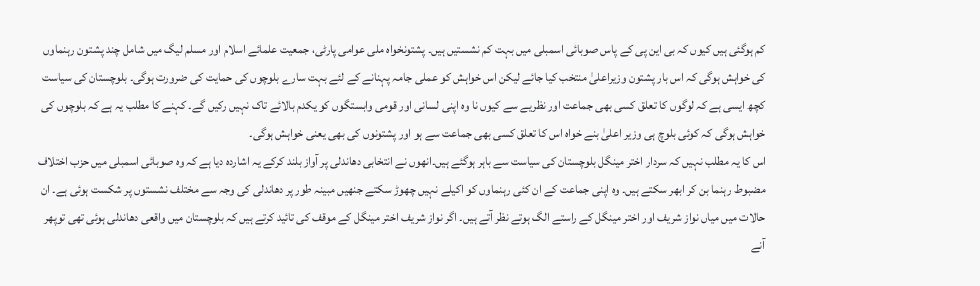کم ہوگئی ہیں کیوں کہ بی این پی کے پاس صوبائی اسمبلی میں بہت کم نشستیں ہیں۔ پشتونخواہ ملی عوامی پارٹی، جمعیت علمائے اسلام اور مسلم لیگ میں شامل چند پشتون رہنماوں کی خواہش ہوگی کہ اس بار پشتون وزیراعلیٰ منتخب کیا جائے لیکن اس خواہش کو عملی جامہ پہنانے کے لئے بہت سارے بلوچوں کی حمایت کی ضرورت ہوگی۔ بلوچستان کی سیاست کچھ ایسی ہے کہ لوگوں کا تعلق کسی بھی جماعت اور نظریے سے کیوں نا وہ اپنی لسانی اور قومی وابستگوں کو یکدم بالائے تاک نہیں رکیں گے۔ کہنے کا مطلب یہ ہے کہ بلوچوں کی خواہش ہوگی کہ کوئی بلوچ ہی وزیر اعلیٰ بنے خواہ اس کا تعلق کسی بھی جماعت سے ہو اور پشتونوں کی بھی یعنی خواہش ہوگی۔
اس کا یہ مطلب نہیں کہ سردار اختر مینگل بلوچستان کی سیاست سے باہر ہوگئے ہیں۔انھوں نے انتخابی دھاندلی پر آواز بلند کرکے یہ اشاردہ دیا ہے کہ وہ صوبائی اسمبلی میں حزب اختلاف مضبوط رہنما بن کر ابھر سکتے ہیں۔ وہ اپنی جماعت کے ان کئی رہنماوں کو اکیلے نہیں چھوڑ سکتے جنھیں مبینہ طور پر دھاندلی کی وجہ سے مختلف نشستوں پر شکست ہوئی ہے۔ ان حالات میں میاں نواز شریف اور اختر مینگل کے راستے الگ ہوتے نظر آتے ہیں۔ اگر نواز شریف اختر مینگل کے موقف کی تائید کرتے ہیں کہ بلوچستان میں واقعی دھاندلی ہوئی تھی توپھر آنے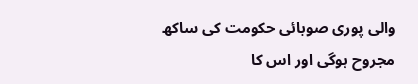والی پوری صوبائی حکومت کی ساکھ مجروح ہوگی اور اس کا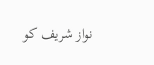نواز شریف کو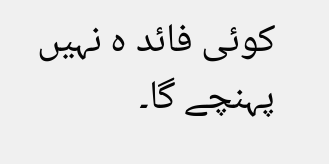کوئی فائد ہ نہیں پہنچے گا۔